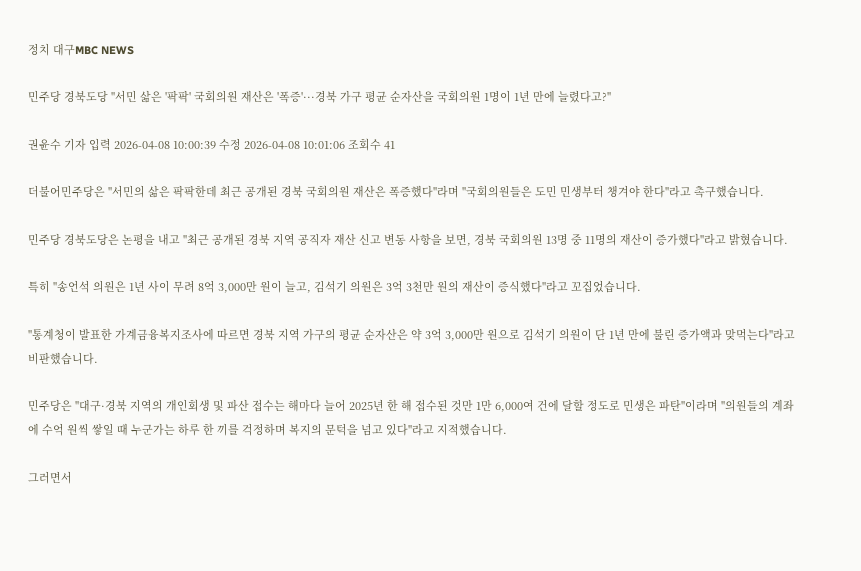정치 대구MBC NEWS

민주당 경북도당 "서민 삶은 '팍팍' 국회의원 재산은 '폭증'···경북 가구 평균 순자산을 국회의원 1명이 1년 만에 늘렸다고?"

권윤수 기자 입력 2026-04-08 10:00:39 수정 2026-04-08 10:01:06 조회수 41

더불어민주당은 "서민의 삶은 팍팍한데 최근 공개된 경북 국회의원 재산은 폭증했다"라며 "국회의원들은 도민 민생부터 챙겨야 한다"라고 촉구했습니다.

민주당 경북도당은 논평을 내고 "최근 공개된 경북 지역 공직자 재산 신고 변동 사항을 보면, 경북 국회의원 13명 중 11명의 재산이 증가했다"라고 밝혔습니다.

특히 "송언석 의원은 1년 사이 무려 8억 3,000만 원이 늘고, 김석기 의원은 3억 3천만 원의 재산이 증식했다"라고 꼬집었습니다.

"통계청이 발표한 가계금융복지조사에 따르면 경북 지역 가구의 평균 순자산은 약 3억 3,000만 원으로 김석기 의원이 단 1년 만에 불린 증가액과 맞먹는다"라고 비판했습니다.

민주당은 "대구·경북 지역의 개인회생 및 파산 접수는 해마다 늘어 2025년 한 해 접수된 것만 1만 6,000여 건에 달할 정도로 민생은 파탄"이라며 "의원들의 계좌에 수억 원씩 쌓일 때 누군가는 하루 한 끼를 걱정하며 복지의 문턱을 넘고 있다"라고 지적했습니다.

그러면서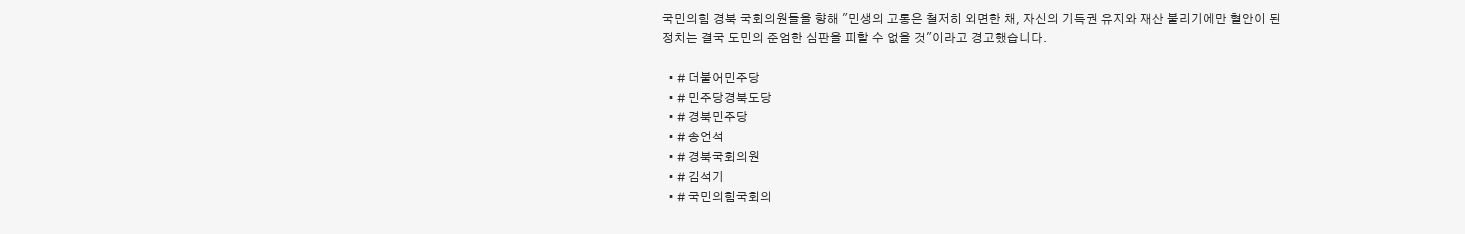국민의힘 경북 국회의원들을 향해 "민생의 고통은 철저히 외면한 채, 자신의 기득권 유지와 재산 불리기에만 혈안이 된 정치는 결국 도민의 준엄한 심판을 피할 수 없을 것"이라고 경고했습니다.

  • # 더불어민주당
  • # 민주당경북도당
  • # 경북민주당
  • # 송언석
  • # 경북국회의원
  • # 김석기
  • # 국민의힘국회의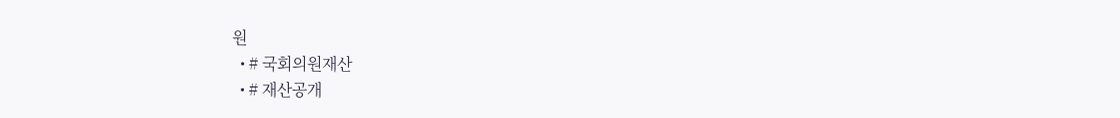원
  • # 국회의원재산
  • # 재산공개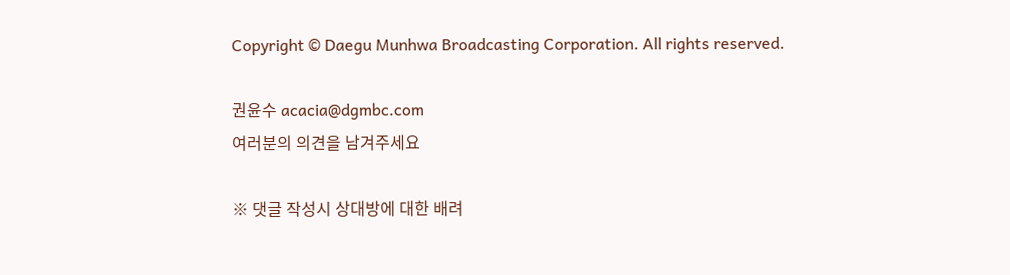Copyright © Daegu Munhwa Broadcasting Corporation. All rights reserved.

권윤수 acacia@dgmbc.com
여러분의 의견을 남겨주세요

※ 댓글 작성시 상대방에 대한 배려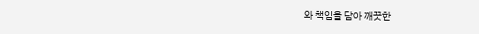와 책임을 담아 깨끗한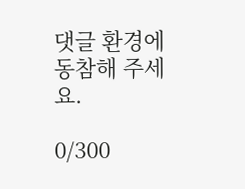댓글 환경에 동참해 주세요.

0/300